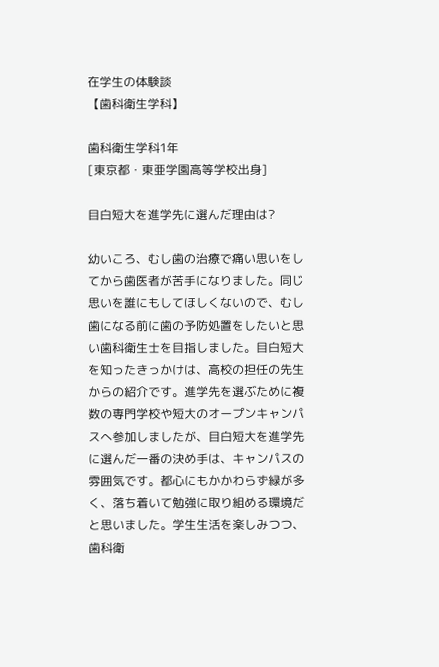在学生の体験談
【歯科衛生学科】

歯科衛生学科1年
[東京都・東亜学園高等学校出身]

目白短大を進学先に選んだ理由は?

幼いころ、むし歯の治療で痛い思いをしてから歯医者が苦手になりました。同じ思いを誰にもしてほしくないので、むし歯になる前に歯の予防処置をしたいと思い歯科衛生士を目指しました。目白短大を知ったきっかけは、高校の担任の先生からの紹介です。進学先を選ぶために複数の専門学校や短大のオープンキャンパスへ参加しましたが、目白短大を進学先に選んだ一番の決め手は、キャンパスの雰囲気です。都心にもかかわらず緑が多く、落ち着いて勉強に取り組める環境だと思いました。学生生活を楽しみつつ、歯科衛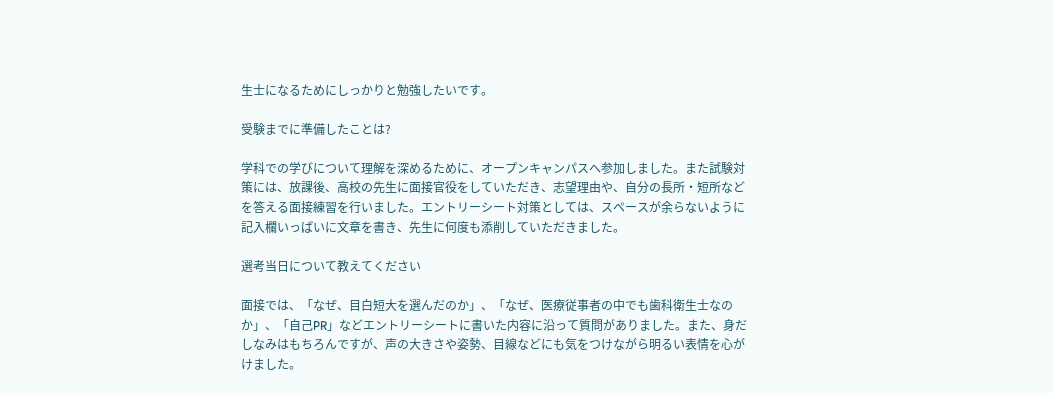生士になるためにしっかりと勉強したいです。

受験までに準備したことは?

学科での学びについて理解を深めるために、オープンキャンパスへ参加しました。また試験対策には、放課後、高校の先生に面接官役をしていただき、志望理由や、自分の長所・短所などを答える面接練習を行いました。エントリーシート対策としては、スペースが余らないように記入欄いっぱいに文章を書き、先生に何度も添削していただきました。

選考当日について教えてください

面接では、「なぜ、目白短大を選んだのか」、「なぜ、医療従事者の中でも歯科衛生士なのか」、「自己PR」などエントリーシートに書いた内容に沿って質問がありました。また、身だしなみはもちろんですが、声の大きさや姿勢、目線などにも気をつけながら明るい表情を心がけました。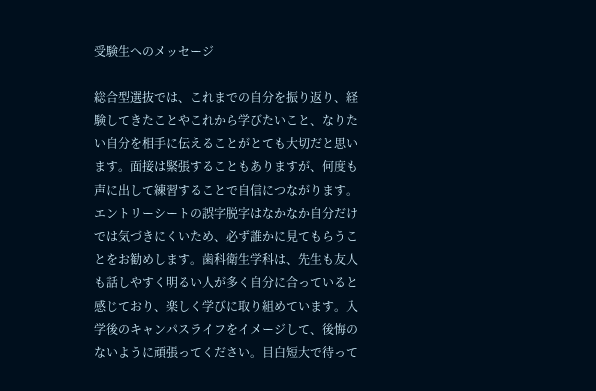受験生へのメッセージ

総合型選抜では、これまでの自分を振り返り、経験してきたことやこれから学びたいこと、なりたい自分を相手に伝えることがとても大切だと思います。面接は緊張することもありますが、何度も声に出して練習することで自信につながります。エントリーシートの誤字脱字はなかなか自分だけでは気づきにくいため、必ず誰かに見てもらうことをお勧めします。歯科衛生学科は、先生も友人も話しやすく明るい人が多く自分に合っていると感じており、楽しく学びに取り組めています。入学後のキャンパスライフをイメージして、後悔のないように頑張ってください。目白短大で待って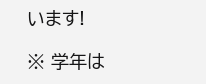います!

※ 学年は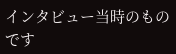インタビュー当時のものです